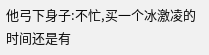他弓下身子:不忙,买一个冰激凌的时间还是有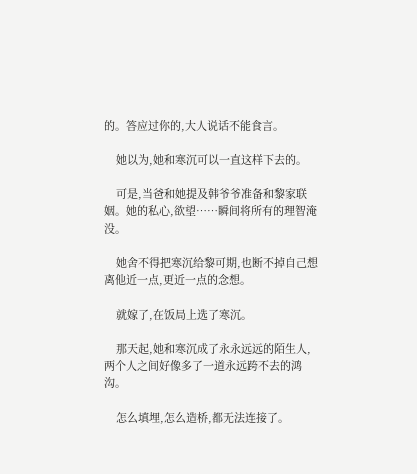的。答应过你的,大人说话不能食言。

    她以为,她和寒沉可以一直这样下去的。

    可是,当爸和她提及韩爷爷准备和黎家联姻。她的私心,欲望……瞬间将所有的理智淹没。

    她舍不得把寒沉给黎可期,也断不掉自己想离他近一点,更近一点的念想。

    就嫁了,在饭局上选了寒沉。

    那天起,她和寒沉成了永永远远的陌生人,两个人之间好像多了一道永远跨不去的鸿沟。

    怎么填埋,怎么造桥,都无法连接了。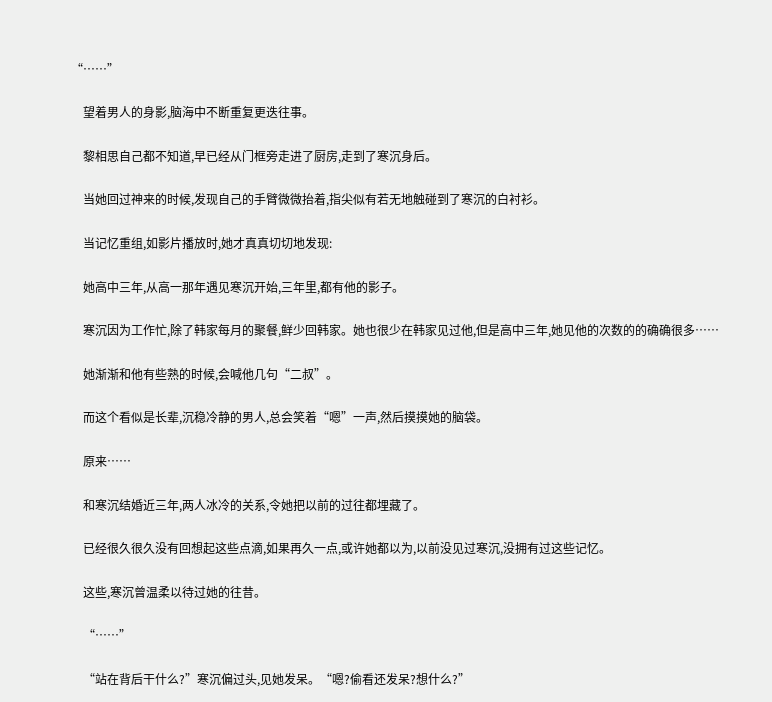“……”

    望着男人的身影,脑海中不断重复更迭往事。

    黎相思自己都不知道,早已经从门框旁走进了厨房,走到了寒沉身后。

    当她回过神来的时候,发现自己的手臂微微抬着,指尖似有若无地触碰到了寒沉的白衬衫。

    当记忆重组,如影片播放时,她才真真切切地发现:

    她高中三年,从高一那年遇见寒沉开始,三年里,都有他的影子。

    寒沉因为工作忙,除了韩家每月的聚餐,鲜少回韩家。她也很少在韩家见过他,但是高中三年,她见他的次数的的确确很多……

    她渐渐和他有些熟的时候,会喊他几句“二叔”。

    而这个看似是长辈,沉稳冷静的男人,总会笑着“嗯”一声,然后摸摸她的脑袋。

    原来……

    和寒沉结婚近三年,两人冰冷的关系,令她把以前的过往都埋藏了。

    已经很久很久没有回想起这些点滴,如果再久一点,或许她都以为,以前没见过寒沉,没拥有过这些记忆。

    这些,寒沉曾温柔以待过她的往昔。

    “……”

    “站在背后干什么?”寒沉偏过头,见她发呆。“嗯?偷看还发呆?想什么?”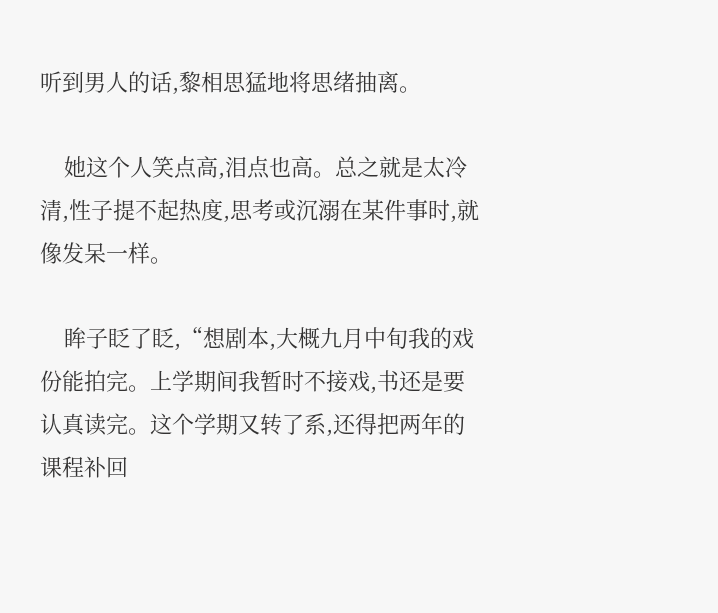听到男人的话,黎相思猛地将思绪抽离。

    她这个人笑点高,泪点也高。总之就是太冷清,性子提不起热度,思考或沉溺在某件事时,就像发呆一样。

    眸子眨了眨,“想剧本,大概九月中旬我的戏份能拍完。上学期间我暂时不接戏,书还是要认真读完。这个学期又转了系,还得把两年的课程补回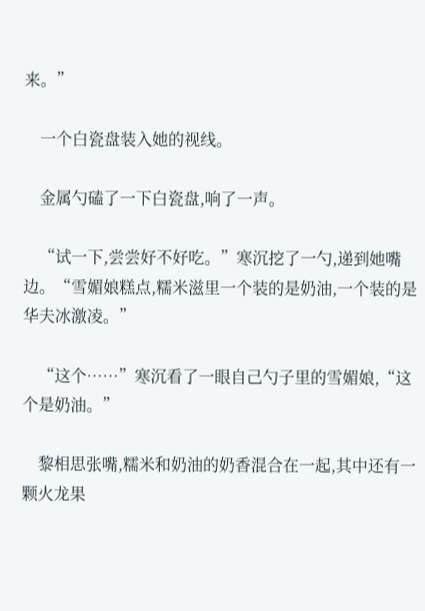来。”

    一个白瓷盘装入她的视线。

    金属勺磕了一下白瓷盘,响了一声。

    “试一下,尝尝好不好吃。”寒沉挖了一勺,递到她嘴边。“雪媚娘糕点,糯米滋里一个装的是奶油,一个装的是华夫冰激凌。”

    “这个……”寒沉看了一眼自己勺子里的雪媚娘,“这个是奶油。”

    黎相思张嘴,糯米和奶油的奶香混合在一起,其中还有一颗火龙果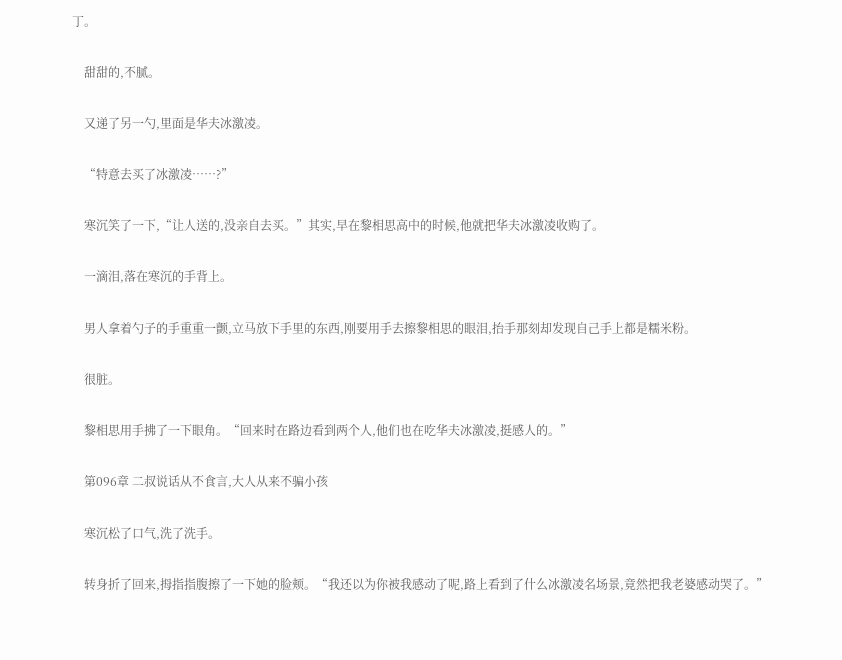丁。

    甜甜的,不腻。

    又递了另一勺,里面是华夫冰激凌。

    “特意去买了冰激凌……?”

    寒沉笑了一下,“让人送的,没亲自去买。”其实,早在黎相思高中的时候,他就把华夫冰激凌收购了。

    一滴泪,落在寒沉的手背上。

    男人拿着勺子的手重重一颤,立马放下手里的东西,刚要用手去擦黎相思的眼泪,抬手那刻却发现自己手上都是糯米粉。

    很脏。

    黎相思用手拂了一下眼角。“回来时在路边看到两个人,他们也在吃华夫冰激凌,挺感人的。”

    第096章 二叔说话从不食言,大人从来不骗小孩

    寒沉松了口气,洗了洗手。

    转身折了回来,拇指指腹擦了一下她的脸颊。“我还以为你被我感动了呢,路上看到了什么冰激凌名场景,竟然把我老婆感动哭了。”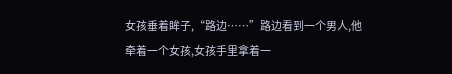女孩垂着眸子,“路边……”路边看到一个男人,他牵着一个女孩,女孩手里拿着一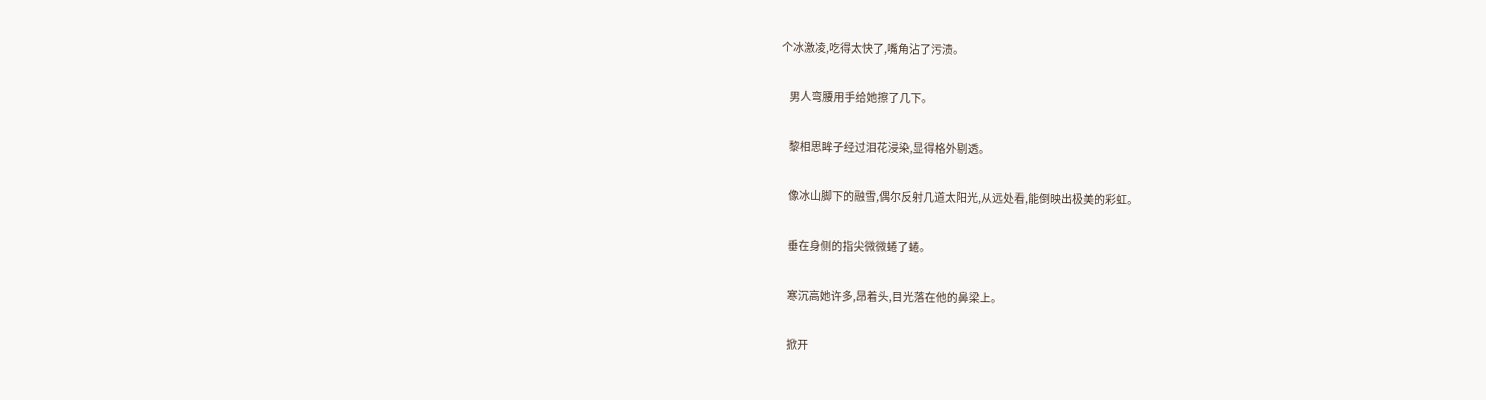个冰激凌,吃得太快了,嘴角沾了污渍。

    男人弯腰用手给她擦了几下。

    黎相思眸子经过泪花浸染,显得格外剔透。

    像冰山脚下的融雪,偶尔反射几道太阳光,从远处看,能倒映出极美的彩虹。

    垂在身侧的指尖微微蜷了蜷。

    寒沉高她许多,昂着头,目光落在他的鼻梁上。

    掀开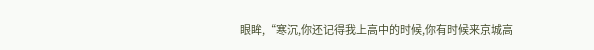眼眸,“寒沉,你还记得我上高中的时候,你有时候来京城高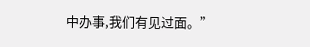中办事,我们有见过面。”